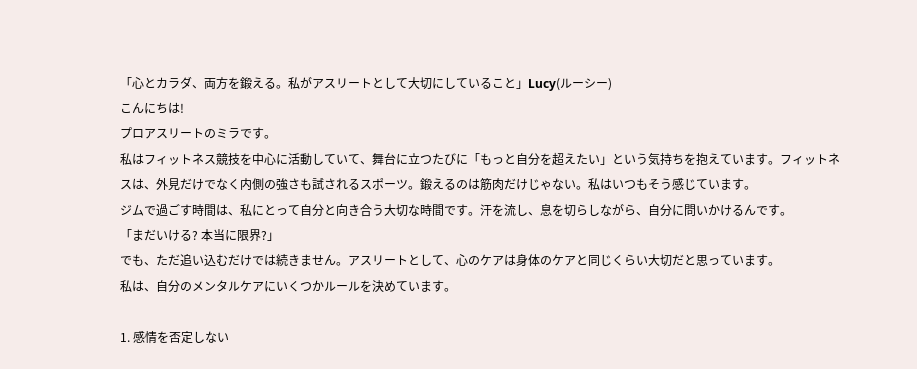「心とカラダ、両方を鍛える。私がアスリートとして大切にしていること」Lucy(ルーシー)
こんにちは!
プロアスリートのミラです。
私はフィットネス競技を中心に活動していて、舞台に立つたびに「もっと自分を超えたい」という気持ちを抱えています。フィットネスは、外見だけでなく内側の強さも試されるスポーツ。鍛えるのは筋肉だけじゃない。私はいつもそう感じています。
ジムで過ごす時間は、私にとって自分と向き合う大切な時間です。汗を流し、息を切らしながら、自分に問いかけるんです。
「まだいける? 本当に限界?」
でも、ただ追い込むだけでは続きません。アスリートとして、心のケアは身体のケアと同じくらい大切だと思っています。
私は、自分のメンタルケアにいくつかルールを決めています。

1. 感情を否定しない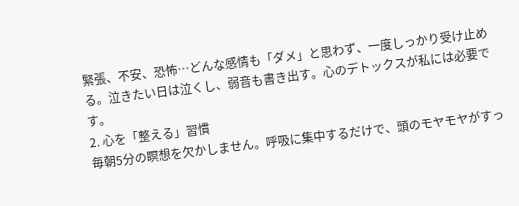緊張、不安、恐怖…どんな感情も「ダメ」と思わず、一度しっかり受け止める。泣きたい日は泣くし、弱音も書き出す。心のデトックスが私には必要です。
2. 心を「整える」習慣
毎朝5分の瞑想を欠かしません。呼吸に集中するだけで、頭のモヤモヤがすっ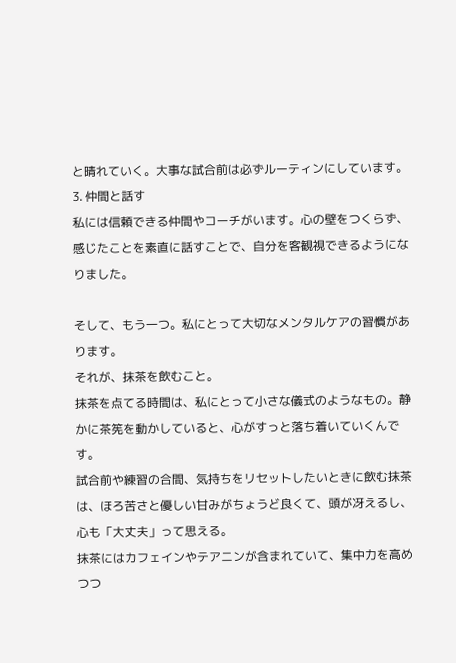と晴れていく。大事な試合前は必ずルーティンにしています。
3. 仲間と話す
私には信頼できる仲間やコーチがいます。心の壁をつくらず、感じたことを素直に話すことで、自分を客観視できるようになりました。

そして、もう一つ。私にとって大切なメンタルケアの習慣があります。
それが、抹茶を飲むこと。
抹茶を点てる時間は、私にとって小さな儀式のようなもの。静かに茶筅を動かしていると、心がすっと落ち着いていくんです。
試合前や練習の合間、気持ちをリセットしたいときに飲む抹茶は、ほろ苦さと優しい甘みがちょうど良くて、頭が冴えるし、心も「大丈夫」って思える。
抹茶にはカフェインやテアニンが含まれていて、集中力を高めつつ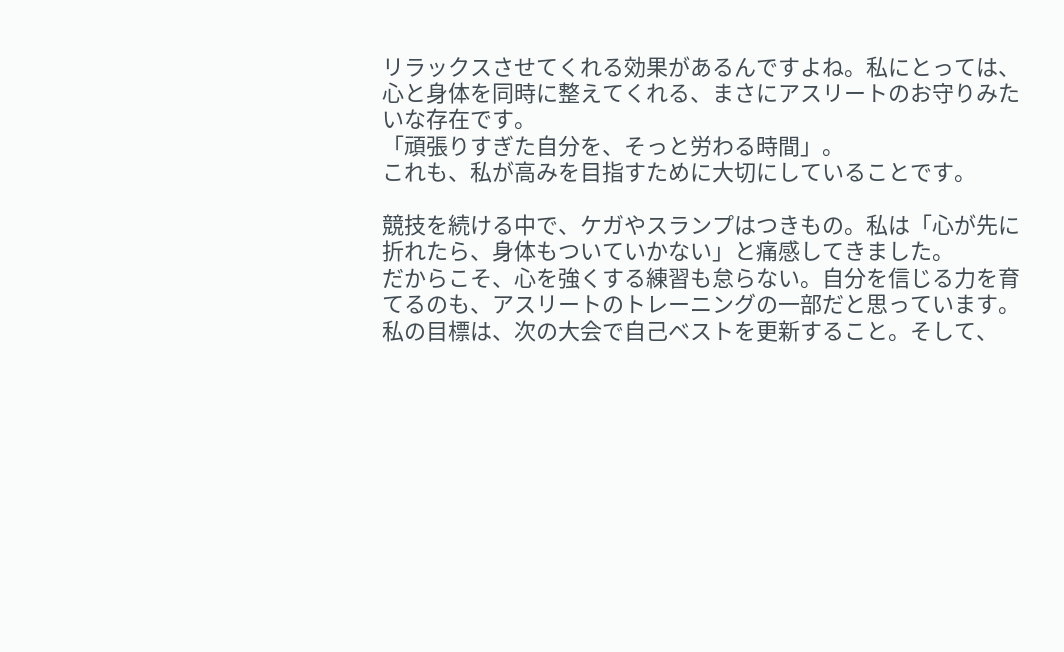リラックスさせてくれる効果があるんですよね。私にとっては、心と身体を同時に整えてくれる、まさにアスリートのお守りみたいな存在です。
「頑張りすぎた自分を、そっと労わる時間」。
これも、私が高みを目指すために大切にしていることです。

競技を続ける中で、ケガやスランプはつきもの。私は「心が先に折れたら、身体もついていかない」と痛感してきました。
だからこそ、心を強くする練習も怠らない。自分を信じる力を育てるのも、アスリートのトレーニングの一部だと思っています。
私の目標は、次の大会で自己ベストを更新すること。そして、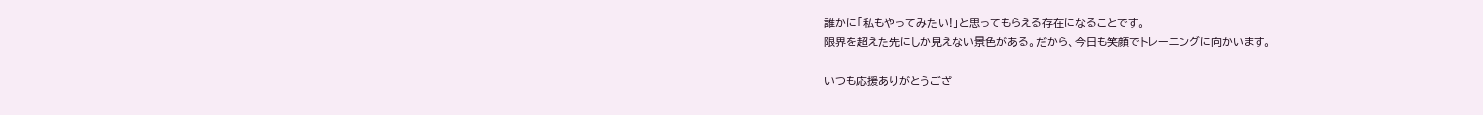誰かに「私もやってみたい!」と思ってもらえる存在になることです。
限界を超えた先にしか見えない景色がある。だから、今日も笑顔でトレーニングに向かいます。

いつも応援ありがとうござ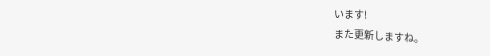います!
また更新しますね。